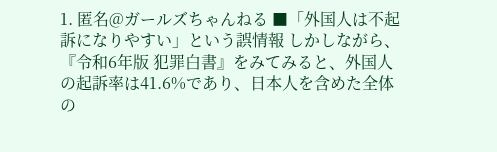1. 匿名@ガールズちゃんねる ■「外国人は不起訴になりやすい」という誤情報 しかしながら、『令和6年版 犯罪白書』をみてみると、外国人の起訴率は41.6%であり、日本人を含めた全体の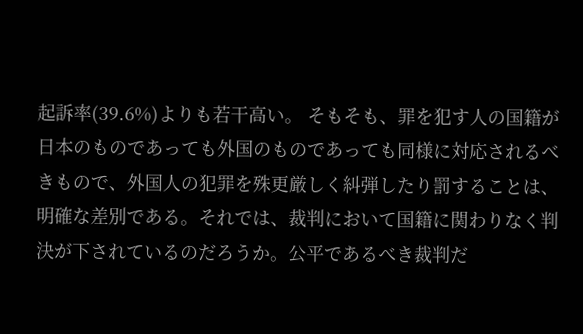起訴率(39.6%)よりも若干高い。 そもそも、罪を犯す人の国籍が日本のものであっても外国のものであっても同様に対応されるべきもので、外国人の犯罪を殊更厳しく糾弾したり罰することは、明確な差別である。それでは、裁判において国籍に関わりなく判決が下されているのだろうか。公平であるべき裁判だ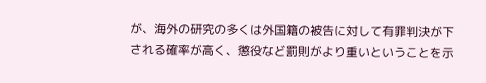が、海外の研究の多くは外国籍の被告に対して有罪判決が下される確率が高く、懲役など罰則がより重いということを示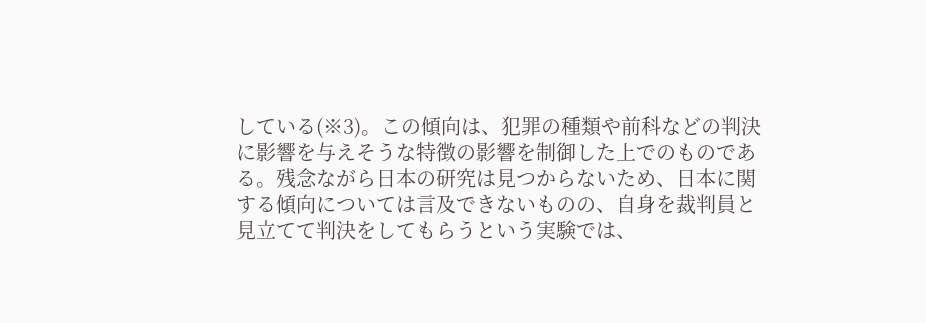している(※3)。この傾向は、犯罪の種類や前科などの判決に影響を与えそうな特徴の影響を制御した上でのものである。残念ながら日本の研究は見つからないため、日本に関する傾向については言及できないものの、自身を裁判員と見立てて判決をしてもらうという実験では、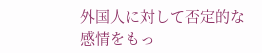外国人に対して否定的な感情をもっ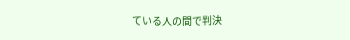ている人の間で判決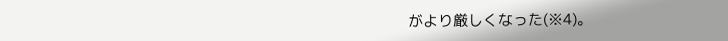がより厳しくなった(※4)。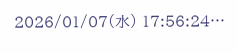2026/01/07(水) 17:56:24…